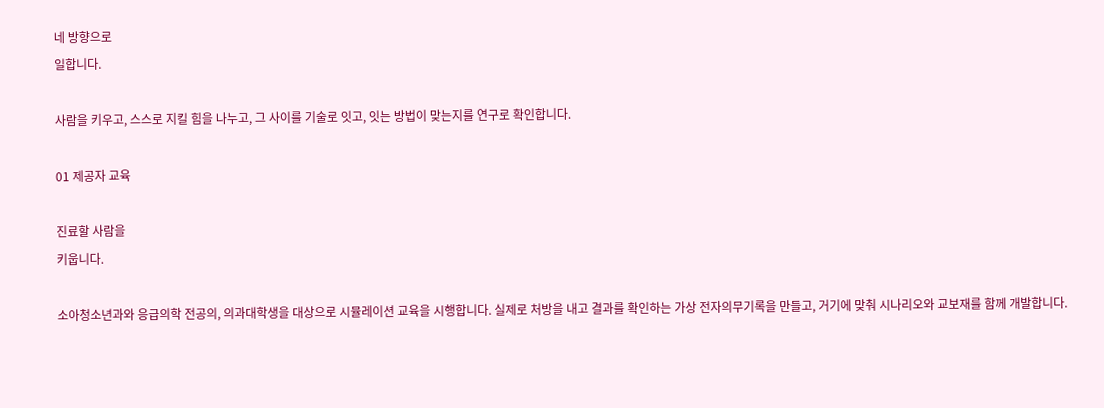네 방향으로
일합니다.

사람을 키우고, 스스로 지킬 힘을 나누고, 그 사이를 기술로 잇고, 잇는 방법이 맞는지를 연구로 확인합니다.

01 제공자 교육

진료할 사람을
키웁니다.

소아청소년과와 응급의학 전공의, 의과대학생을 대상으로 시뮬레이션 교육을 시행합니다. 실제로 처방을 내고 결과를 확인하는 가상 전자의무기록을 만들고, 거기에 맞춰 시나리오와 교보재를 함께 개발합니다.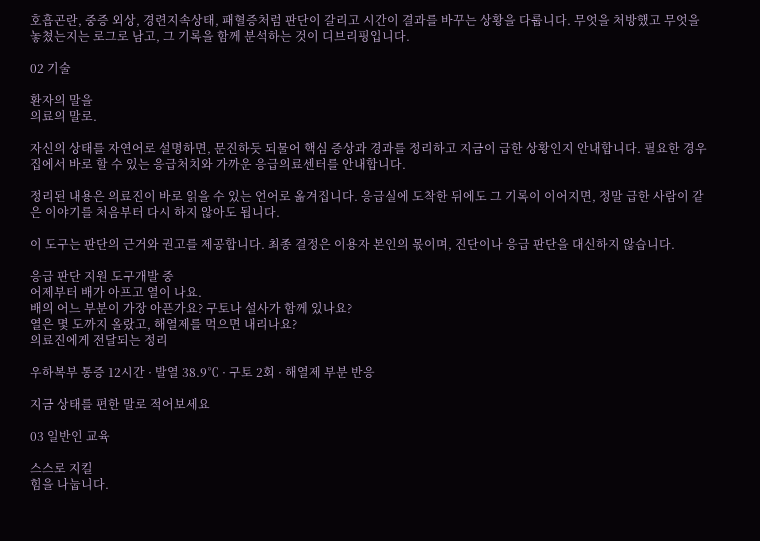호흡곤란, 중증 외상, 경련지속상태, 패혈증처럼 판단이 갈리고 시간이 결과를 바꾸는 상황을 다룹니다. 무엇을 처방했고 무엇을 놓쳤는지는 로그로 남고, 그 기록을 함께 분석하는 것이 디브리핑입니다.

02 기술

환자의 말을
의료의 말로.

자신의 상태를 자연어로 설명하면, 문진하듯 되물어 핵심 증상과 경과를 정리하고 지금이 급한 상황인지 안내합니다. 필요한 경우 집에서 바로 할 수 있는 응급처치와 가까운 응급의료센터를 안내합니다.

정리된 내용은 의료진이 바로 읽을 수 있는 언어로 옮겨집니다. 응급실에 도착한 뒤에도 그 기록이 이어지면, 정말 급한 사람이 같은 이야기를 처음부터 다시 하지 않아도 됩니다.

이 도구는 판단의 근거와 권고를 제공합니다. 최종 결정은 이용자 본인의 몫이며, 진단이나 응급 판단을 대신하지 않습니다.

응급 판단 지원 도구개발 중
어제부터 배가 아프고 열이 나요.
배의 어느 부분이 가장 아픈가요? 구토나 설사가 함께 있나요?
열은 몇 도까지 올랐고, 해열제를 먹으면 내리나요?
의료진에게 전달되는 정리

우하복부 통증 12시간 · 발열 38.9℃ · 구토 2회 · 해열제 부분 반응

지금 상태를 편한 말로 적어보세요

03 일반인 교육

스스로 지킬
힘을 나눕니다.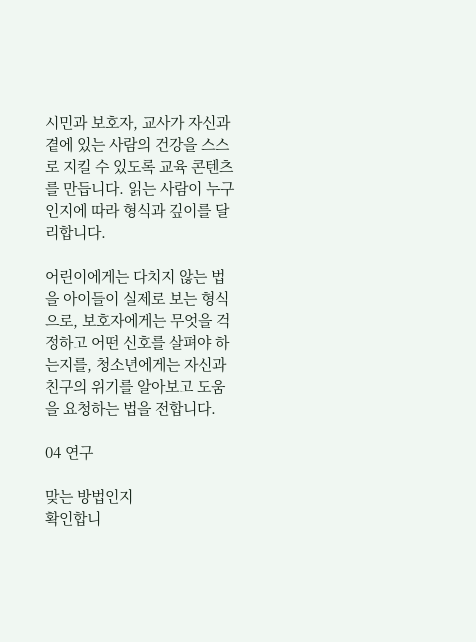시민과 보호자, 교사가 자신과 곁에 있는 사람의 건강을 스스로 지킬 수 있도록 교육 콘텐츠를 만듭니다. 읽는 사람이 누구인지에 따라 형식과 깊이를 달리합니다.

어린이에게는 다치지 않는 법을 아이들이 실제로 보는 형식으로, 보호자에게는 무엇을 걱정하고 어떤 신호를 살펴야 하는지를, 청소년에게는 자신과 친구의 위기를 알아보고 도움을 요청하는 법을 전합니다.

04 연구

맞는 방법인지
확인합니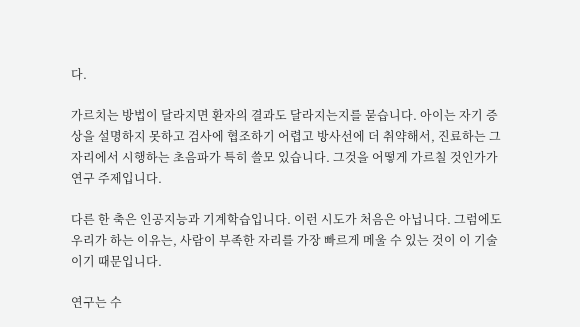다.

가르치는 방법이 달라지면 환자의 결과도 달라지는지를 묻습니다. 아이는 자기 증상을 설명하지 못하고 검사에 협조하기 어렵고 방사선에 더 취약해서, 진료하는 그 자리에서 시행하는 초음파가 특히 쓸모 있습니다. 그것을 어떻게 가르칠 것인가가 연구 주제입니다.

다른 한 축은 인공지능과 기계학습입니다. 이런 시도가 처음은 아닙니다. 그럼에도 우리가 하는 이유는, 사람이 부족한 자리를 가장 빠르게 메울 수 있는 것이 이 기술이기 때문입니다.

연구는 수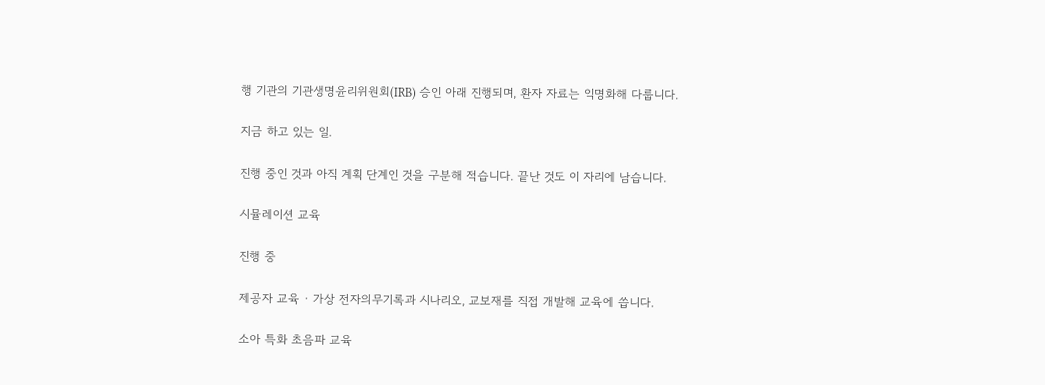행 기관의 기관생명윤리위원회(IRB) 승인 아래 진행되며, 환자 자료는 익명화해 다룹니다.

지금 하고 있는 일.

진행 중인 것과 아직 계획 단계인 것을 구분해 적습니다. 끝난 것도 이 자리에 남습니다.

시뮬레이션 교육

진행 중

제공자 교육 · 가상 전자의무기록과 시나리오, 교보재를 직접 개발해 교육에 씁니다.

소아 특화 초음파 교육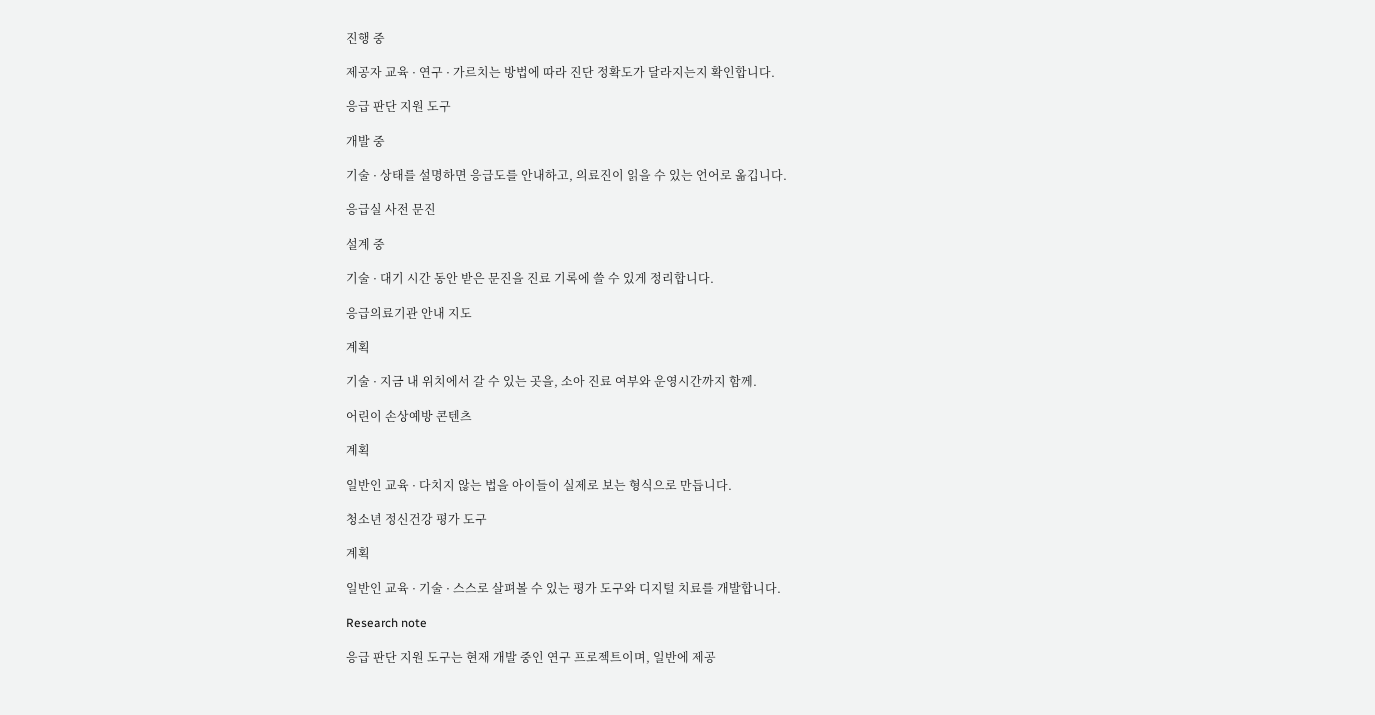진행 중

제공자 교육 · 연구 · 가르치는 방법에 따라 진단 정확도가 달라지는지 확인합니다.

응급 판단 지원 도구

개발 중

기술 · 상태를 설명하면 응급도를 안내하고, 의료진이 읽을 수 있는 언어로 옮깁니다.

응급실 사전 문진

설계 중

기술 · 대기 시간 동안 받은 문진을 진료 기록에 쓸 수 있게 정리합니다.

응급의료기관 안내 지도

계획

기술 · 지금 내 위치에서 갈 수 있는 곳을, 소아 진료 여부와 운영시간까지 함께.

어린이 손상예방 콘텐츠

계획

일반인 교육 · 다치지 않는 법을 아이들이 실제로 보는 형식으로 만듭니다.

청소년 정신건강 평가 도구

계획

일반인 교육 · 기술 · 스스로 살펴볼 수 있는 평가 도구와 디지털 치료를 개발합니다.

Research note

응급 판단 지원 도구는 현재 개발 중인 연구 프로젝트이며, 일반에 제공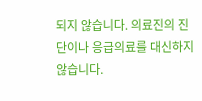되지 않습니다. 의료진의 진단이나 응급의료를 대신하지 않습니다.